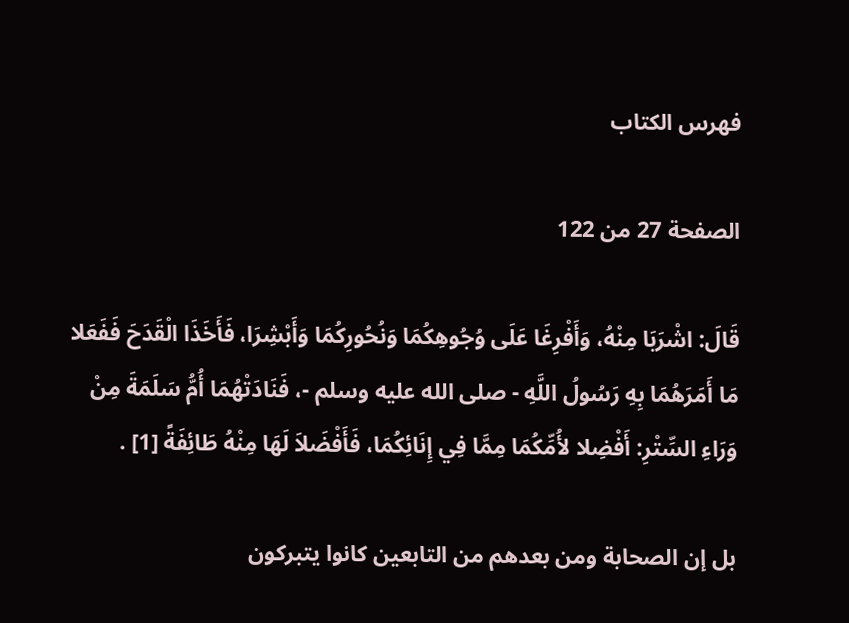فهرس الكتاب

الصفحة 27 من 122

قَالَ: اشْرَبَا مِنْهُ، وَأَفْرِغَا عَلَى وُجُوهِكُمَا وَنُحُورِكُمَا وَأَبْشِرَا، فَأَخَذَا الْقَدَحَ فَفَعَلا مَا أَمَرَهُمَا بِهِ رَسُولُ اللَّهِ - صلى الله عليه وسلم -، فَنَادَتْهُمَا أُمُّ سَلَمَةَ مِنْ وَرَاءِ السِّتْرِ: أَفْضِلا لأُمِّكُمَا مِمَّا فِي إِنَائِكُمَا، فَأَفْضَلاَ لَهَا مِنْهُ طَائِفَةً [1] .

بل إن الصحابة ومن بعدهم من التابعين كانوا يتبركون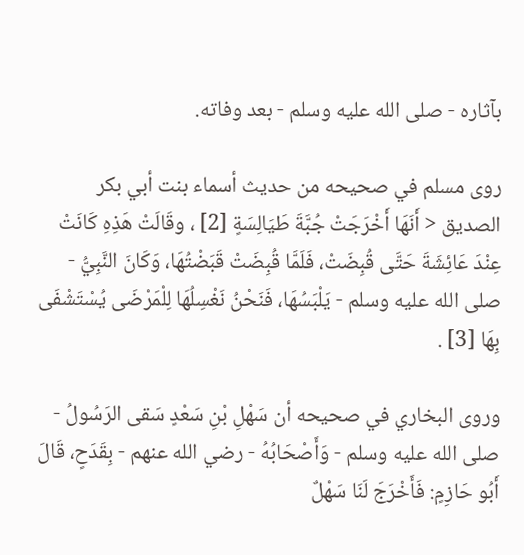بآثاره - صلى الله عليه وسلم - بعد وفاته.

روى مسلم في صحيحه من حديث أسماء بنت أبي بكر الصديق < أَنَهَا أَخْرَجَتْ جُبَّةَ طَيَالِسَةٍ [2] ، وقَالَتْ هَذِهِ كَانَتْ عِنْدَ عَائِشَةَ حَتَّى قُبِضَتْ، فَلَمَّا قُبِضَتْ قَبَضْتُهَا، وَكَانَ النَّبِيُّ - صلى الله عليه وسلم - يَلْبَسُهَا، فَنَحْنُ نَغْسِلُهَا لِلْمَرْضَى يُسْتَشْفَى بِهَا [3] .

وروى البخاري في صحيحه أن سَهْلِ بْنِ سَعْدٍ سَقى الرَسُولُ - صلى الله عليه وسلم - وَأَصْحَابُهُ - رضي الله عنهم - بِقَدَحٍ، قَالَ أَبُو حَازِمٍ: فَأَخْرَجَ لَنَا سَهْلٌ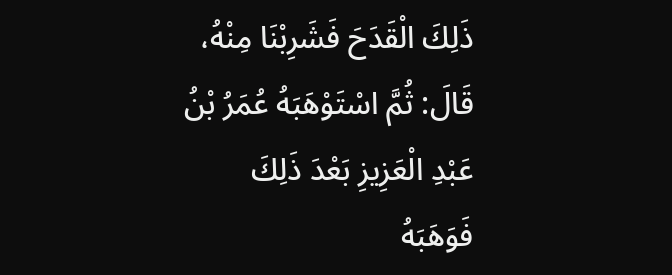ذَلِكَ الْقَدَحَ فَشَرِبْنَا مِنْهُ، قَالَ: ثُمَّ اسْتَوْهَبَهُ عُمَرُ بْنُ عَبْدِ الْعَزِيزِ بَعْدَ ذَلِكَ فَوَهَبَهُ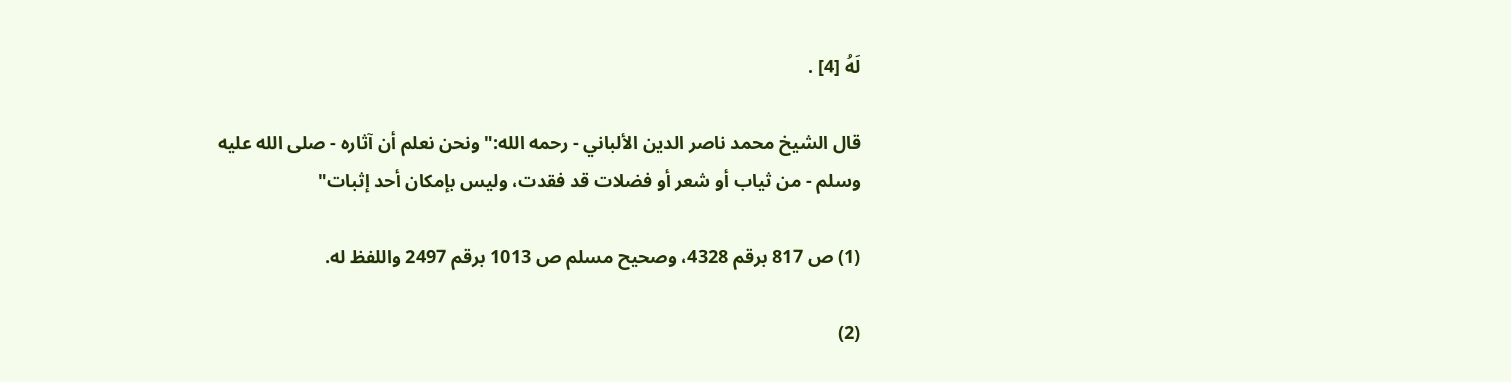لَهُ [4] .

قال الشيخ محمد ناصر الدين الألباني - رحمه الله:"ونحن نعلم أن آثاره - صلى الله عليه وسلم - من ثياب أو شعر أو فضلات قد فقدت، وليس بإمكان أحد إثبات"

(1) ص 817 برقم 4328، وصحيح مسلم ص 1013 برقم 2497 واللفظ له.

(2)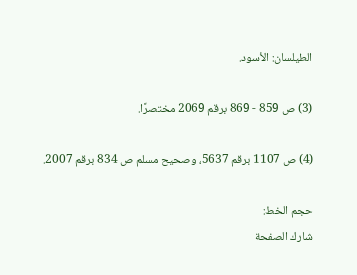الطيلسان: الأسود.

(3) ص 859 - 869 برقم 2069 مختصرًا.

(4) ص 1107 برقم 5637، وصحيح مسلم ص 834 برقم 2007.

حجم الخط:
شارك الصفحة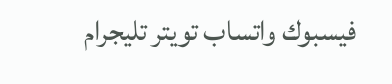فيسبوك واتساب تويتر تليجرام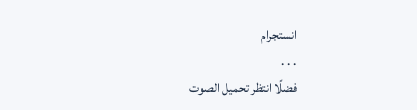انستجرام
. . .
فضلًا انتظر تحميل الصوت